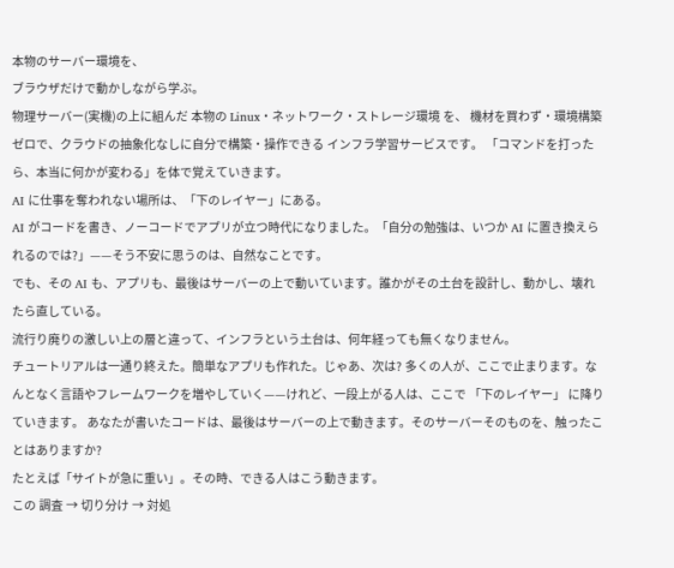本物のサーバー環境を、
ブラウザだけで動かしながら学ぶ。
物理サーバー(実機)の上に組んだ 本物の Linux・ネットワーク・ストレージ環境 を、 機材を買わず・環境構築ゼロで、クラウドの抽象化なしに自分で構築・操作できる インフラ学習サービスです。 「コマンドを打ったら、本当に何かが変わる」を体で覚えていきます。
AI に仕事を奪われない場所は、「下のレイヤー」にある。
AI がコードを書き、ノーコードでアプリが立つ時代になりました。「自分の勉強は、いつか AI に置き換えられるのでは?」——そう不安に思うのは、自然なことです。
でも、その AI も、アプリも、最後はサーバーの上で動いています。誰かがその土台を設計し、動かし、壊れたら直している。
流行り廃りの激しい上の層と違って、インフラという土台は、何年経っても無くなりません。
チュートリアルは一通り終えた。簡単なアプリも作れた。じゃあ、次は? 多くの人が、ここで止まります。なんとなく言語やフレームワークを増やしていく——けれど、一段上がる人は、ここで 「下のレイヤー」 に降りていきます。 あなたが書いたコードは、最後はサーバーの上で動きます。そのサーバーそのものを、触ったことはありますか?
たとえば「サイトが急に重い」。その時、できる人はこう動きます。
この 調査 → 切り分け → 対処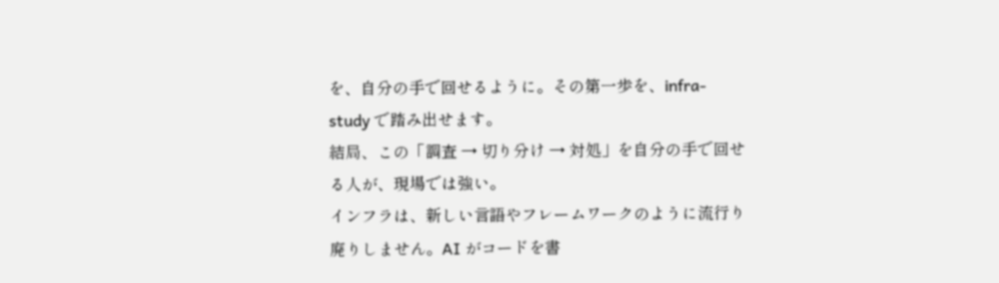を、自分の手で回せるように。その第一歩を、infra-study で踏み出せます。
結局、この「調査 → 切り分け → 対処」を自分の手で回せる人が、現場では強い。
インフラは、新しい言語やフレームワークのように流行り廃りしません。AI がコードを書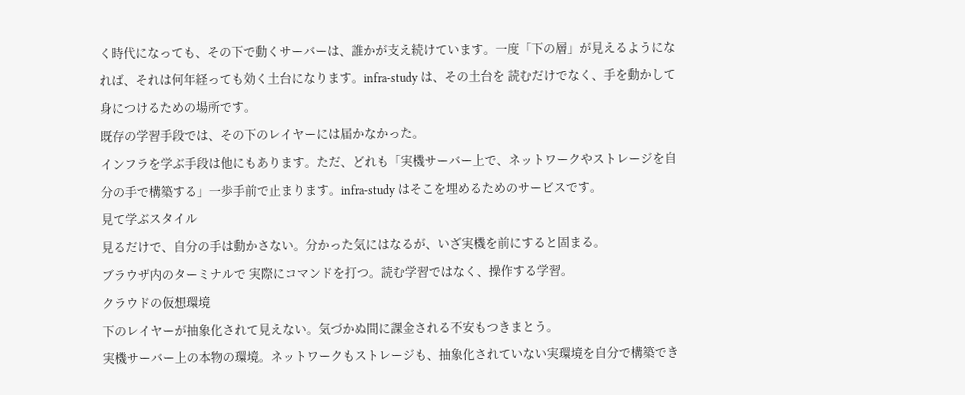く時代になっても、その下で動くサーバーは、誰かが支え続けています。一度「下の層」が見えるようになれば、それは何年経っても効く土台になります。infra-study は、その土台を 読むだけでなく、手を動かして 身につけるための場所です。
既存の学習手段では、その下のレイヤーには届かなかった。
インフラを学ぶ手段は他にもあります。ただ、どれも「実機サーバー上で、ネットワークやストレージを自分の手で構築する」一歩手前で止まります。infra-study はそこを埋めるためのサービスです。
見て学ぶスタイル
見るだけで、自分の手は動かさない。分かった気にはなるが、いざ実機を前にすると固まる。
ブラウザ内のターミナルで 実際にコマンドを打つ。読む学習ではなく、操作する学習。
クラウドの仮想環境
下のレイヤーが抽象化されて見えない。気づかぬ間に課金される不安もつきまとう。
実機サーバー上の本物の環境。ネットワークもストレージも、抽象化されていない実環境を自分で構築でき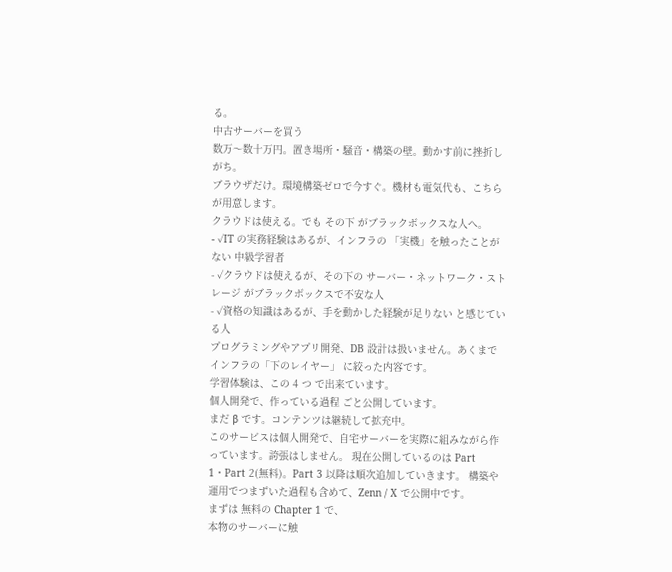る。
中古サーバーを買う
数万〜数十万円。置き場所・騒音・構築の壁。動かす前に挫折しがち。
ブラウザだけ。環境構築ゼロで今すぐ。機材も電気代も、こちらが用意します。
クラウドは使える。でも その下 がブラックボックスな人へ。
- ✓IT の実務経験はあるが、インフラの 「実機」を触ったことがない 中級学習者
- ✓クラウドは使えるが、その下の サーバー・ネットワーク・ストレージ がブラックボックスで不安な人
- ✓資格の知識はあるが、手を動かした経験が足りない と感じている人
プログラミングやアプリ開発、DB 設計は扱いません。あくまで インフラの「下のレイヤー」 に絞った内容です。
学習体験は、この 4 つ で出来ています。
個人開発で、作っている過程 ごと公開しています。
まだ β です。コンテンツは継続して拡充中。
このサービスは個人開発で、自宅サーバーを実際に組みながら作っています。誇張はしません。 現在公開しているのは Part 1・Part 2(無料)。Part 3 以降は順次追加していきます。 構築や運用でつまずいた過程も含めて、Zenn / X で公開中です。
まずは 無料の Chapter 1 で、
本物のサーバーに触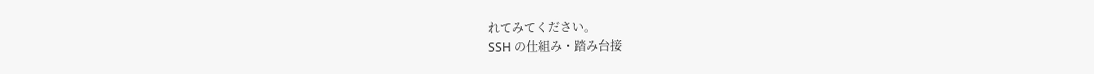れてみてください。
SSH の仕組み・踏み台接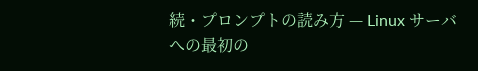続・プロンプトの読み方 — Linux サーバへの最初の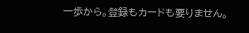一歩から。登録もカードも要りません。